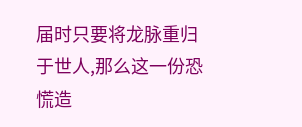届时只要将龙脉重归于世人,那么这一份恐慌造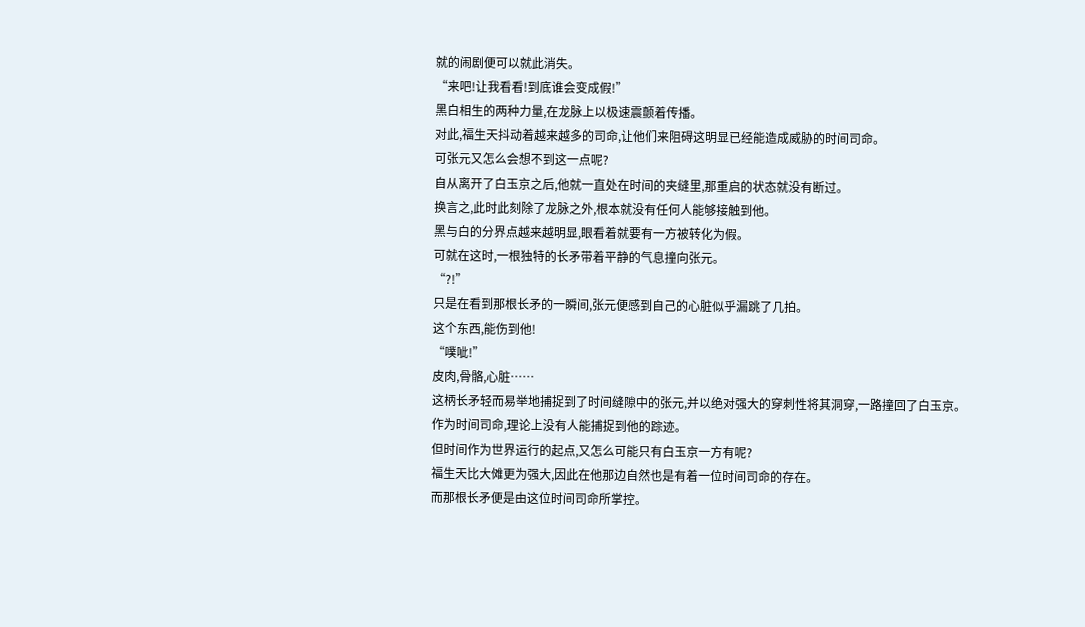就的闹剧便可以就此消失。
“来吧!让我看看!到底谁会变成假!”
黑白相生的两种力量,在龙脉上以极速震颤着传播。
对此,福生天抖动着越来越多的司命,让他们来阻碍这明显已经能造成威胁的时间司命。
可张元又怎么会想不到这一点呢?
自从离开了白玉京之后,他就一直处在时间的夹缝里,那重启的状态就没有断过。
换言之,此时此刻除了龙脉之外,根本就没有任何人能够接触到他。
黑与白的分界点越来越明显,眼看着就要有一方被转化为假。
可就在这时,一根独特的长矛带着平静的气息撞向张元。
“?!”
只是在看到那根长矛的一瞬间,张元便感到自己的心脏似乎漏跳了几拍。
这个东西,能伤到他!
“噗呲!”
皮肉,骨骼,心脏……
这柄长矛轻而易举地捕捉到了时间缝隙中的张元,并以绝对强大的穿刺性将其洞穿,一路撞回了白玉京。
作为时间司命,理论上没有人能捕捉到他的踪迹。
但时间作为世界运行的起点,又怎么可能只有白玉京一方有呢?
福生天比大傩更为强大,因此在他那边自然也是有着一位时间司命的存在。
而那根长矛便是由这位时间司命所掌控。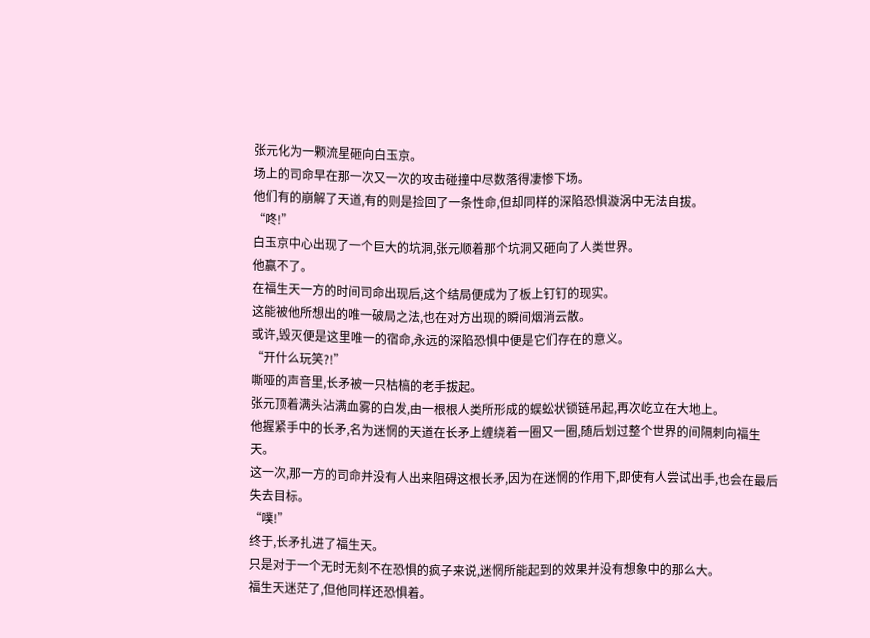张元化为一颗流星砸向白玉京。
场上的司命早在那一次又一次的攻击碰撞中尽数落得凄惨下场。
他们有的崩解了天道,有的则是捡回了一条性命,但却同样的深陷恐惧漩涡中无法自拔。
“咚!”
白玉京中心出现了一个巨大的坑洞,张元顺着那个坑洞又砸向了人类世界。
他赢不了。
在福生天一方的时间司命出现后,这个结局便成为了板上钉钉的现实。
这能被他所想出的唯一破局之法,也在对方出现的瞬间烟消云散。
或许,毁灭便是这里唯一的宿命,永远的深陷恐惧中便是它们存在的意义。
“开什么玩笑?!”
嘶哑的声音里,长矛被一只枯槁的老手拔起。
张元顶着满头沾满血雾的白发,由一根根人类所形成的蜈蚣状锁链吊起,再次屹立在大地上。
他握紧手中的长矛,名为迷惘的天道在长矛上缠绕着一圈又一圈,随后划过整个世界的间隔刺向福生天。
这一次,那一方的司命并没有人出来阻碍这根长矛,因为在迷惘的作用下,即使有人尝试出手,也会在最后失去目标。
“噗!”
终于,长矛扎进了福生天。
只是对于一个无时无刻不在恐惧的疯子来说,迷惘所能起到的效果并没有想象中的那么大。
福生天迷茫了,但他同样还恐惧着。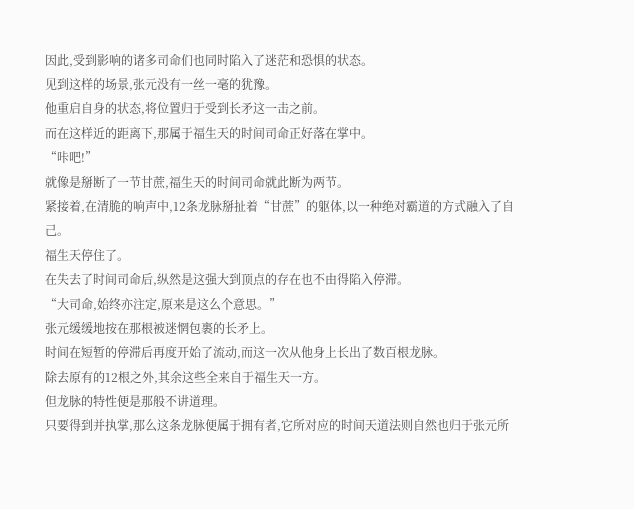因此,受到影响的诸多司命们也同时陷入了迷茫和恐惧的状态。
见到这样的场景,张元没有一丝一毫的犹豫。
他重启自身的状态,将位置归于受到长矛这一击之前。
而在这样近的距离下,那属于福生天的时间司命正好落在掌中。
“咔吧!”
就像是掰断了一节甘蔗,福生天的时间司命就此断为两节。
紧接着,在清脆的响声中,12条龙脉掰扯着“甘蔗”的躯体,以一种绝对霸道的方式融入了自己。
福生天停住了。
在失去了时间司命后,纵然是这强大到顶点的存在也不由得陷入停滞。
“大司命,始终亦注定,原来是这么个意思。”
张元缓缓地按在那根被迷惘包裹的长矛上。
时间在短暂的停滞后再度开始了流动,而这一次从他身上长出了数百根龙脉。
除去原有的12根之外,其余这些全来自于福生天一方。
但龙脉的特性便是那般不讲道理。
只要得到并执掌,那么这条龙脉便属于拥有者,它所对应的时间天道法则自然也归于张元所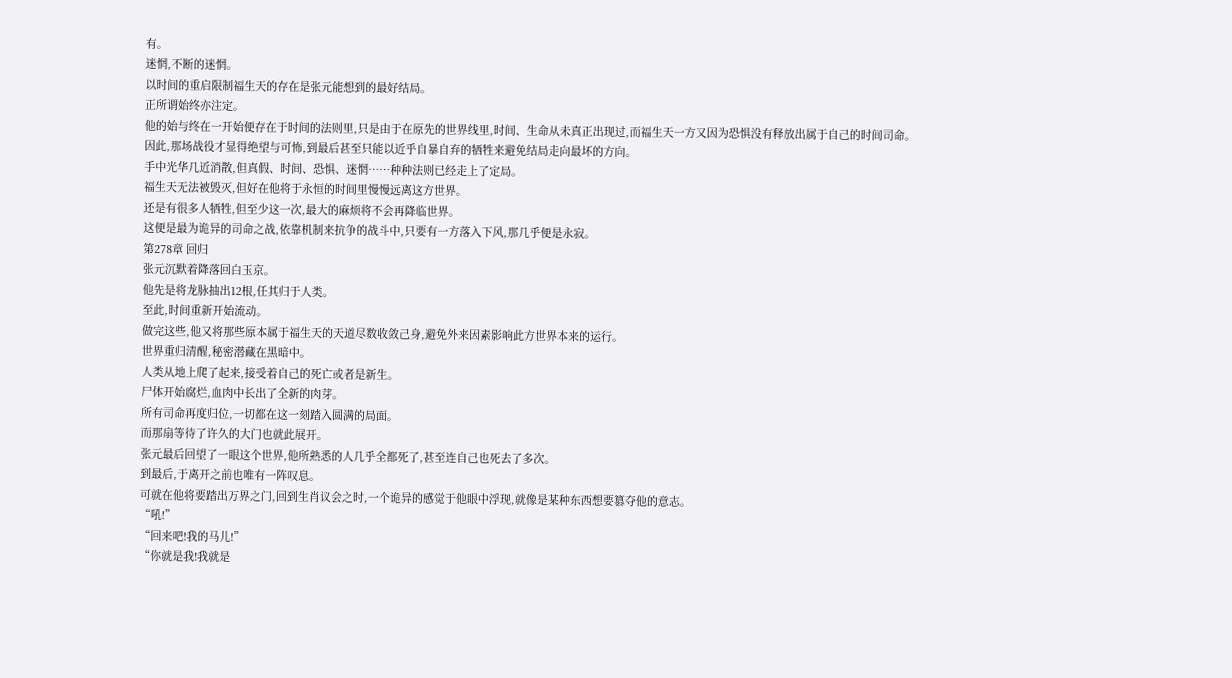有。
迷惘,不断的迷惘。
以时间的重启限制福生天的存在是张元能想到的最好结局。
正所谓始终亦注定。
他的始与终在一开始便存在于时间的法则里,只是由于在原先的世界线里,时间、生命从未真正出现过,而福生天一方又因为恐惧没有释放出属于自己的时间司命。
因此,那场战役才显得绝望与可怖,到最后甚至只能以近乎自暴自弃的牺牲来避免结局走向最坏的方向。
手中光华几近消散,但真假、时间、恐惧、迷惘……种种法则已经走上了定局。
福生天无法被毁灭,但好在他将于永恒的时间里慢慢远离这方世界。
还是有很多人牺牲,但至少这一次,最大的麻烦将不会再降临世界。
这便是最为诡异的司命之战,依靠机制来抗争的战斗中,只要有一方落入下风,那几乎便是永寂。
第278章 回归
张元沉默着降落回白玉京。
他先是将龙脉抽出12根,任其归于人类。
至此,时间重新开始流动。
做完这些,他又将那些原本属于福生天的天道尽数收敛己身,避免外来因素影响此方世界本来的运行。
世界重归清醒,秘密潜藏在黑暗中。
人类从地上爬了起来,接受着自己的死亡或者是新生。
尸体开始腐烂,血肉中长出了全新的肉芽。
所有司命再度归位,一切都在这一刻踏入圆满的局面。
而那扇等待了许久的大门也就此展开。
张元最后回望了一眼这个世界,他所熟悉的人几乎全都死了,甚至连自己也死去了多次。
到最后,于离开之前也唯有一阵叹息。
可就在他将要踏出万界之门,回到生肖议会之时,一个诡异的感觉于他眼中浮现,就像是某种东西想要篡夺他的意志。
“吼!”
“回来吧!我的马儿!”
“你就是我!我就是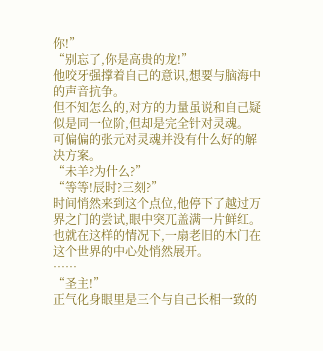你!”
“别忘了,你是高贵的龙!”
他咬牙强撑着自己的意识,想要与脑海中的声音抗争。
但不知怎么的,对方的力量虽说和自己疑似是同一位阶,但却是完全针对灵魂。
可偏偏的张元对灵魂并没有什么好的解决方案。
“未羊?为什么?”
“等等!辰时?三刻?”
时间悄然来到这个点位,他停下了越过万界之门的尝试,眼中突兀盖满一片鲜红。
也就在这样的情况下,一扇老旧的木门在这个世界的中心处悄然展开。
……
“圣主!”
正气化身眼里是三个与自己长相一致的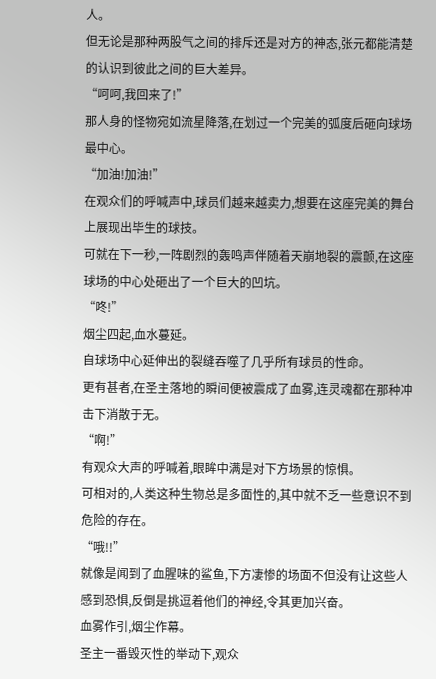人。
但无论是那种两股气之间的排斥还是对方的神态,张元都能清楚的认识到彼此之间的巨大差异。
“呵呵,我回来了!”
那人身的怪物宛如流星降落,在划过一个完美的弧度后砸向球场最中心。
“加油!加油!”
在观众们的呼喊声中,球员们越来越卖力,想要在这座完美的舞台上展现出毕生的球技。
可就在下一秒,一阵剧烈的轰鸣声伴随着天崩地裂的震颤,在这座球场的中心处砸出了一个巨大的凹坑。
“咚!”
烟尘四起,血水蔓延。
自球场中心延伸出的裂缝吞噬了几乎所有球员的性命。
更有甚者,在圣主落地的瞬间便被震成了血雾,连灵魂都在那种冲击下消散于无。
“啊!”
有观众大声的呼喊着,眼眸中满是对下方场景的惊惧。
可相对的,人类这种生物总是多面性的,其中就不乏一些意识不到危险的存在。
“哦!!”
就像是闻到了血腥味的鲨鱼,下方凄惨的场面不但没有让这些人感到恐惧,反倒是挑逗着他们的神经,令其更加兴奋。
血雾作引,烟尘作幕。
圣主一番毁灭性的举动下,观众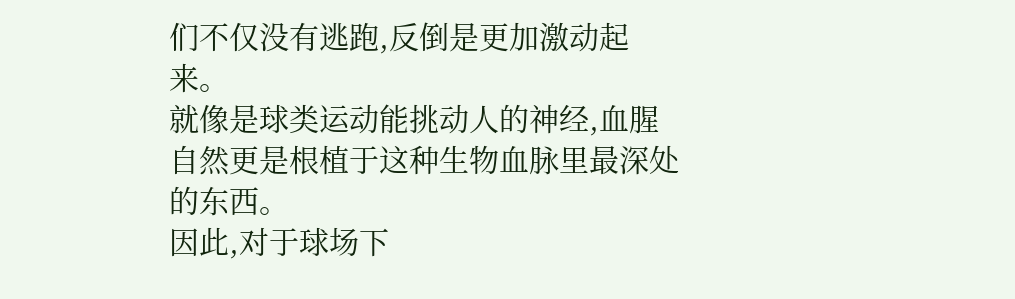们不仅没有逃跑,反倒是更加激动起来。
就像是球类运动能挑动人的神经,血腥自然更是根植于这种生物血脉里最深处的东西。
因此,对于球场下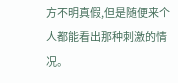方不明真假,但是随便来个人都能看出那种刺激的情况。